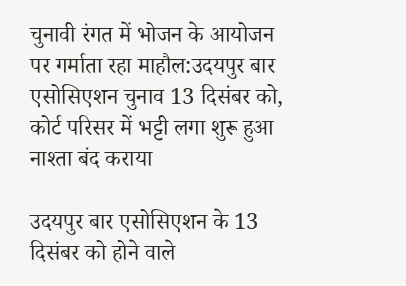चुनावी रंगत में भोजन के आयोजन पर गर्माता रहा माहौल:उदयपुर बार एसोसिएशन चुनाव 13 दिसंबर को, कोर्ट परिसर में भट्टी लगा शुरू हुआ नाश्ता बंद कराया

उदयपुर बार एसोसिएशन के 13 दिसंबर को होने वाले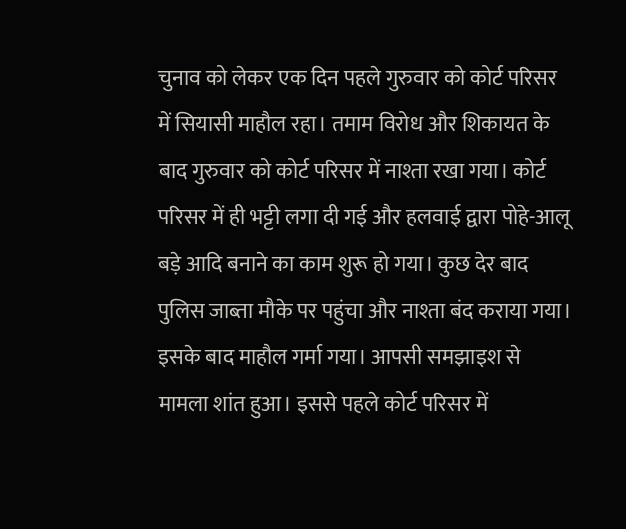चुनाव को लेकर एक दिन पहले गुरुवार को कोर्ट परिसर में सियासी माहौल रहा। तमाम विरोध और शिकायत के बाद गुरुवार को कोर्ट परिसर में नाश्ता रखा गया। कोर्ट परिसर में ही भट्टी लगा दी गई और हलवाई द्वारा पोहे-आलू बड़े आदि बनाने का काम शुरू हो गया। कुछ देर बाद पुलिस जाब्ता मौके पर पहुंचा और नाश्ता बंद कराया गया। इसके बाद माहौल गर्मा गया। आपसी समझाइश से मामला शांत हुआ। इससे पहले कोर्ट परिसर में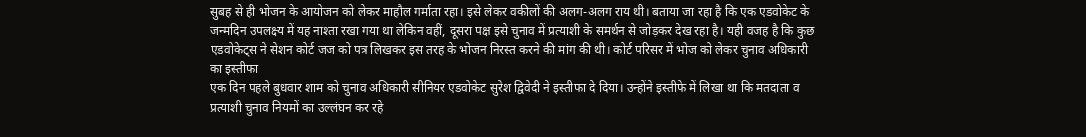सुबह से ही भोजन के आयोजन को लेकर माहौल गर्माता रहा। इसे लेकर वकीलों की अलग-अलग राय थी। बताया जा रहा है कि एक एडवोकेट के जन्मदिन उपलक्ष्य में यह नाश्ता रखा गया था लेकिन वहीं, दूसरा पक्ष इसे चुनाव में प्रत्याशी के समर्थन से जोड़कर देख रहा है। यही वजह है कि कुछ एडवोकेट्स ने सेशन कोर्ट जज को पत्र लिखकर इस तरह के भोजन निरस्त करने की मांग की थी। कोर्ट परिसर में भोज को लेकर चुनाव अधिकारी का इस्तीफा
एक दिन पहले बुधवार शाम को चुनाव अधिकारी सीनियर एडवोकेट सुरेश द्विवेदी ने इस्तीफा दे दिया। उन्होंने इस्तीफे में लिखा था कि मतदाता व प्रत्याशी चुनाव नियमों का उल्लंघन कर रहे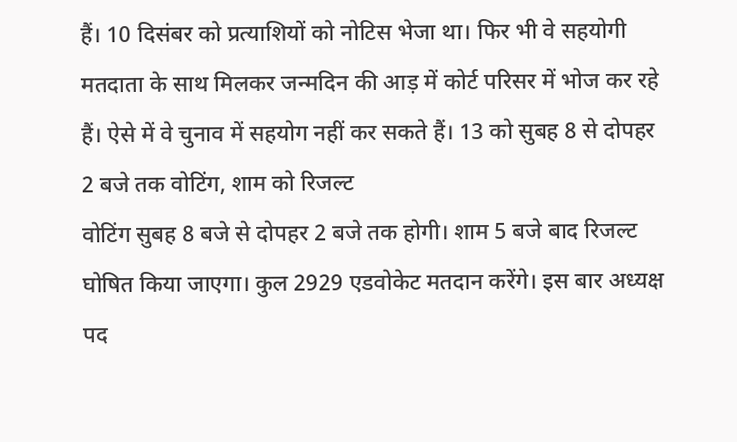हैं। 10 दिसंबर को प्रत्याशियों को नोटिस भेजा था। फिर भी वे सहयोगी मतदाता के साथ मिलकर जन्मदिन की आड़ में कोर्ट परिसर में भोज कर रहे हैं। ऐसे में वे चुनाव में सहयोग नहीं कर सकते हैं। 13 को सुबह 8 से दोपहर 2 बजे तक वोटिंग, शाम को रिजल्ट
वोटिंग सुबह 8 बजे से दोपहर 2 बजे तक होगी। शाम 5 बजे बाद रिजल्ट घोषित किया जाएगा। कुल 2929 एडवोकेट मतदान करेंगे। इस बार अध्यक्ष पद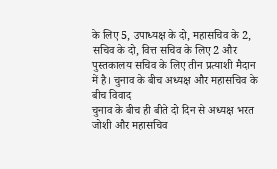के लिए 5, उपाध्यक्ष के दो, महासचिव के 2, सचिव के दो, वित्त सचिव के लिए 2 और पुस्तकालय सचिव के लिए तीन प्रत्याशी मैदान में है। चुनाव के बीच अध्यक्ष और महासचिव के बीच विवाद
चुनाव के बीच ही बीते दो दिन से अध्यक्ष भरत जोशी और महासचिव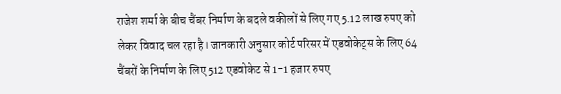राजेश शर्मा के बीच चैंबर निर्माण के बदले वकीलों से लिए गए 5.12 लाख रुपए को लेकर विवाद चल रहा है। जानकारी अनुसार कोर्ट परिसर में एडवोकेट्स के लिए 64 चैंबरों के निर्माण के लिए 512 एडवोकेट से 1-1 हजार रुपए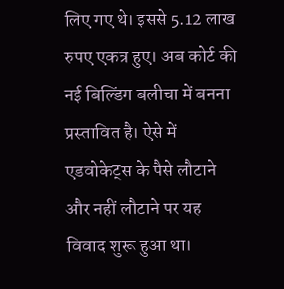लिए गए थे। इससे 5.12 लाख रुपए एकत्र हुए। अब कोर्ट की नई बिल्डिंग बलीचा में बनना प्रस्तावित है। ऐसे में एडवोकेट्स के पैसे लौटाने और नहीं लौटाने पर यह विवाद शुरू हुआ था।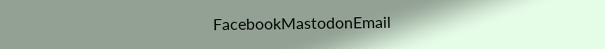FacebookMastodonEmail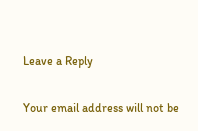Leave a Reply

Your email address will not be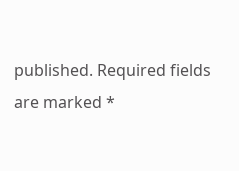published. Required fields are marked *